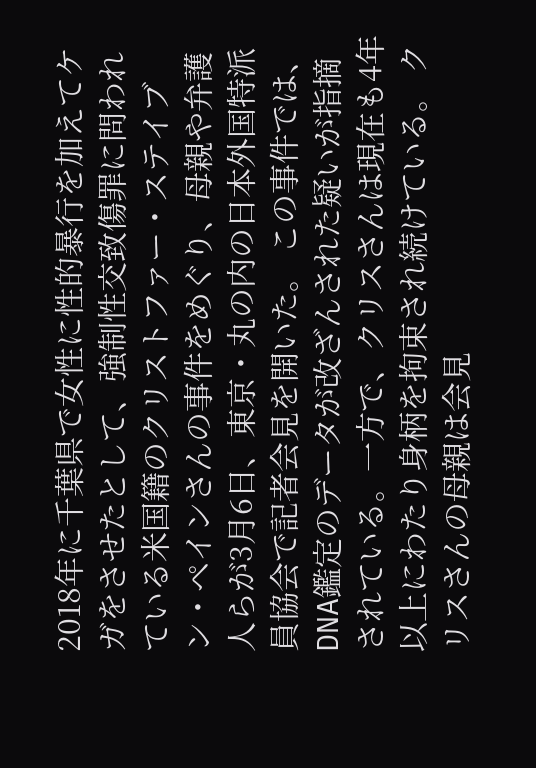2018年に千葉県で女性に性的暴行を加えてケガをさせたとして、強制性交致傷罪に問われている米国籍のクリストファー・ステイブン・ペインさんの事件をめぐり、母親や弁護人らが3月6日、東京・丸の内の日本外国特派員協会で記者会見を開いた。 この事件では、DNA鑑定のデータが改ざんされた疑いが指摘されている。一方で、クリスさんは現在も4年以上にわたり身柄を拘束され続けている。 クリスさんの母親は会見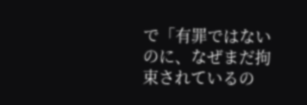で「有罪ではないのに、なぜまだ拘束されているの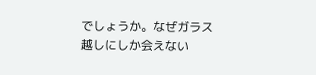でしょうか。なぜガラス越しにしか会えない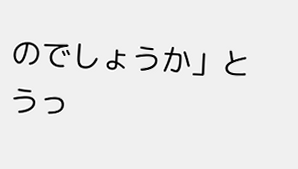のでしょうか」とうっ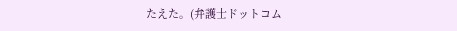たえた。(弁護士ドットコム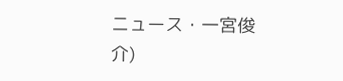ニュース・一宮俊介)